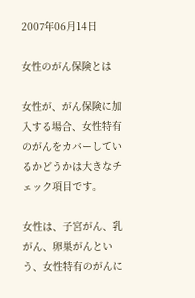2007年06月14日

女性のがん保険とは

女性が、がん保険に加入する場合、女性特有のがんをカバーしているかどうかは大きなチェック項目です。

女性は、子宮がん、乳がん、卵巣がんという、女性特有のがんに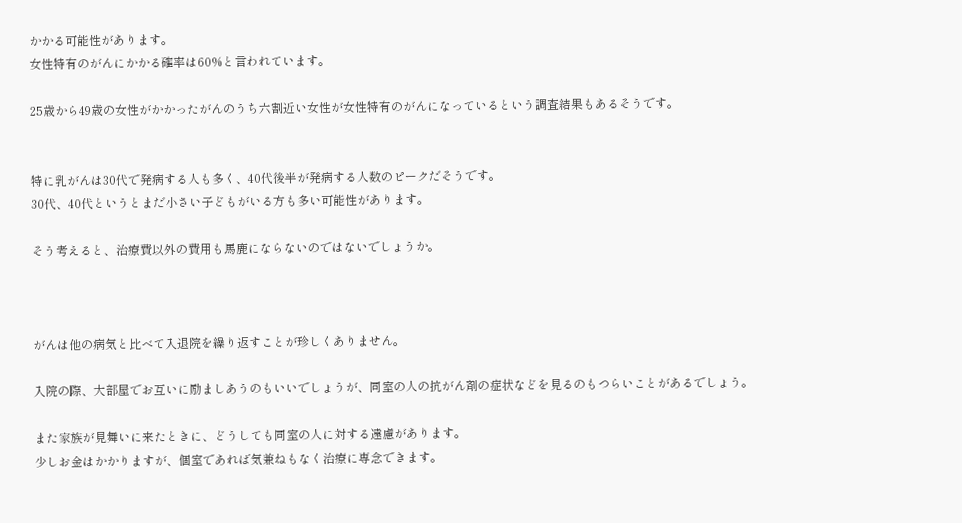かかる可能性があります。
女性特有のがんにかかる確率は60%と言われています。

25歳から49歳の女性がかかったがんのうち六割近い女性が女性特有のがんになっているという調査結果もあるそうです。


特に乳がんは30代で発病する人も多く、40代後半が発病する人数のピークだそうです。
30代、40代というとまだ小さい子どもがいる方も多い可能性があります。

そう考えると、治療費以外の費用も馬鹿にならないのではないでしょうか。



がんは他の病気と比べて入退院を繰り返すことが珍しくありません。

入院の際、大部屋でお互いに励ましあうのもいいでしょうが、同室の人の抗がん剤の症状などを見るのもつらいことがあるでしょう。

また家族が見舞いに来たときに、どうしても同室の人に対する遠慮があります。
少しお金はかかりますが、個室であれば気兼ねもなく治療に専念できます。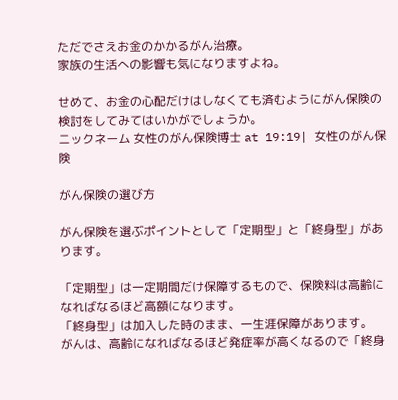ただでさえお金のかかるがん治療。
家族の生活への影響も気になりますよね。

せめて、お金の心配だけはしなくても済むようにがん保険の検討をしてみてはいかがでしょうか。
ニックネーム 女性のがん保険博士 at 19:19| 女性のがん保険

がん保険の選び方

がん保険を選ぶポイントとして「定期型」と「終身型」があります。

「定期型」は一定期間だけ保障するもので、保険料は高齢になればなるほど高額になります。
「終身型」は加入した時のまま、一生涯保障があります。
がんは、高齢になればなるほど発症率が高くなるので「終身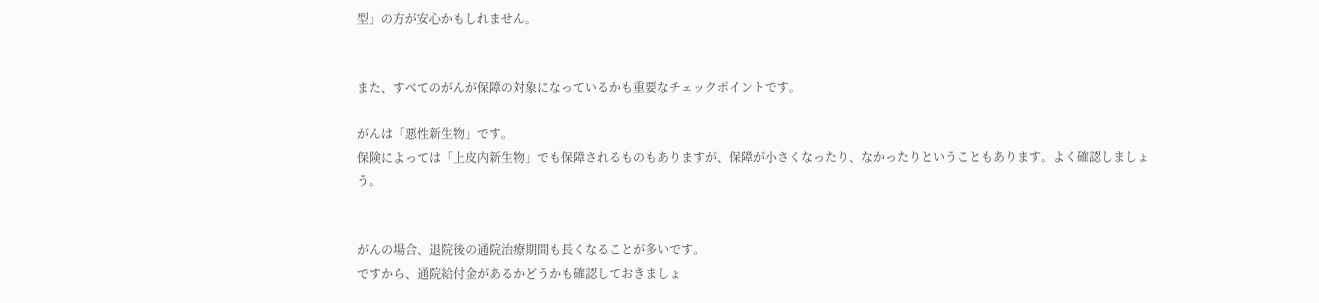型」の方が安心かもしれません。


また、すべてのがんが保障の対象になっているかも重要なチェックポイントです。

がんは「悪性新生物」です。
保険によっては「上皮内新生物」でも保障されるものもありますが、保障が小さくなったり、なかったりということもあります。よく確認しましょう。


がんの場合、退院後の通院治療期間も長くなることが多いです。
ですから、通院給付金があるかどうかも確認しておきましょ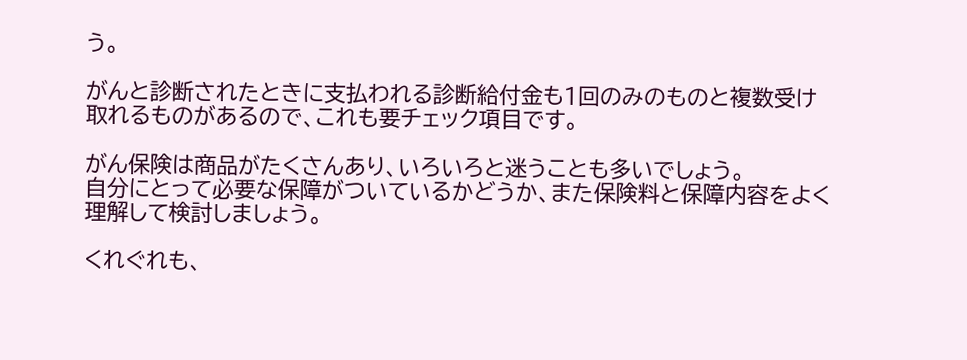う。

がんと診断されたときに支払われる診断給付金も1回のみのものと複数受け取れるものがあるので、これも要チェック項目です。

がん保険は商品がたくさんあり、いろいろと迷うことも多いでしょう。
自分にとって必要な保障がついているかどうか、また保険料と保障内容をよく理解して検討しましょう。

くれぐれも、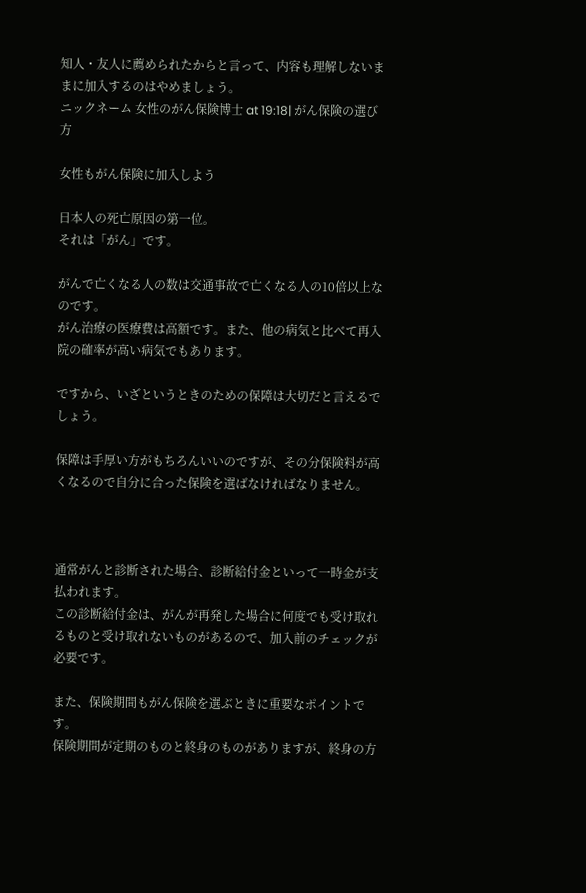知人・友人に薦められたからと言って、内容も理解しないままに加入するのはやめましょう。
ニックネーム 女性のがん保険博士 at 19:18| がん保険の選び方

女性もがん保険に加入しよう

日本人の死亡原因の第一位。
それは「がん」です。

がんで亡くなる人の数は交通事故で亡くなる人の10倍以上なのです。
がん治療の医療費は高額です。また、他の病気と比べて再入院の確率が高い病気でもあります。

ですから、いざというときのための保障は大切だと言えるでしょう。

保障は手厚い方がもちろんいいのですが、その分保険料が高くなるので自分に合った保険を選ばなければなりません。



通常がんと診断された場合、診断給付金といって一時金が支払われます。
この診断給付金は、がんが再発した場合に何度でも受け取れるものと受け取れないものがあるので、加入前のチェックが必要です。

また、保険期間もがん保険を選ぶときに重要なポイントです。
保険期間が定期のものと終身のものがありますが、終身の方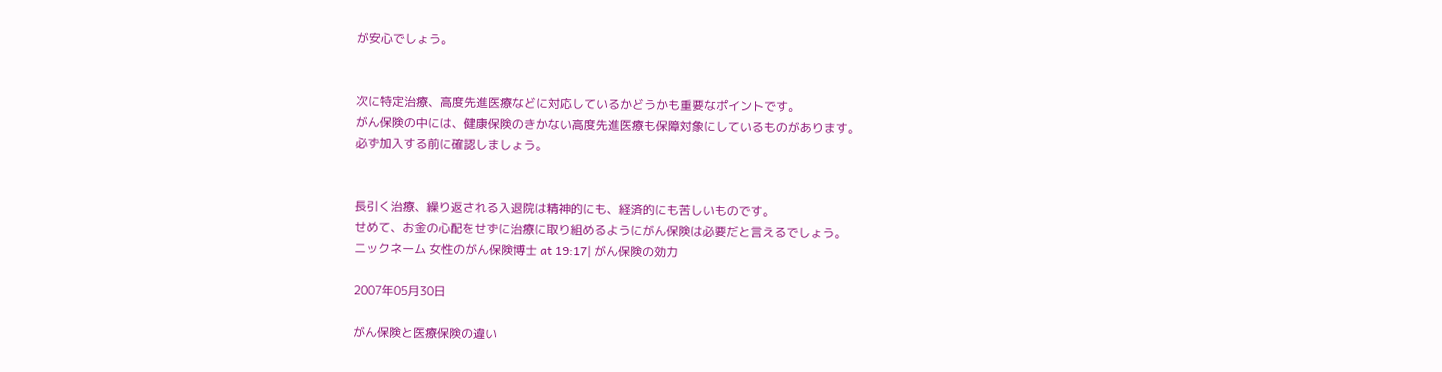が安心でしょう。


次に特定治療、高度先進医療などに対応しているかどうかも重要なポイントです。
がん保険の中には、健康保険のきかない高度先進医療も保障対象にしているものがあります。
必ず加入する前に確認しましょう。


長引く治療、繰り返される入退院は精神的にも、経済的にも苦しいものです。
せめて、お金の心配をせずに治療に取り組めるようにがん保険は必要だと言えるでしょう。
ニックネーム 女性のがん保険博士 at 19:17| がん保険の効力

2007年05月30日

がん保険と医療保険の違い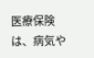医療保険は、病気や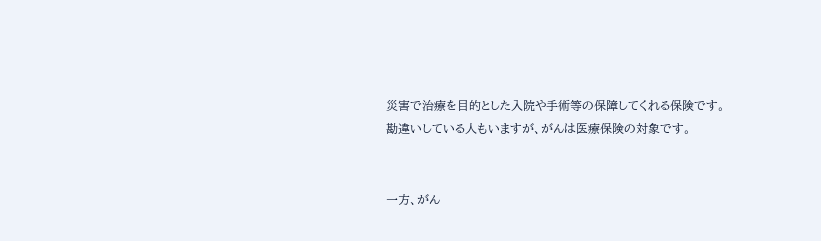災害で治療を目的とした入院や手術等の保障してくれる保険です。
勘違いしている人もいますが、がんは医療保険の対象です。


一方、がん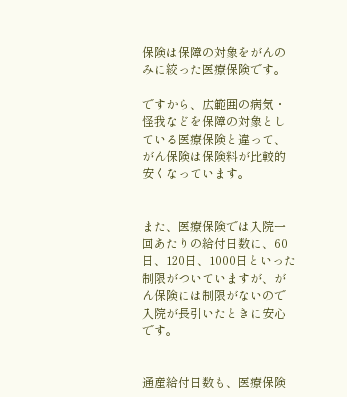保険は保障の対象をがんのみに絞った医療保険です。

ですから、広範囲の病気・怪我などを保障の対象としている医療保険と違って、がん保険は保険料が比較的安くなっています。


また、医療保険では入院一回あたりの給付日数に、60日、120日、1000日といった制限がついていますが、がん保険には制限がないので入院が長引いたときに安心です。


通産給付日数も、医療保険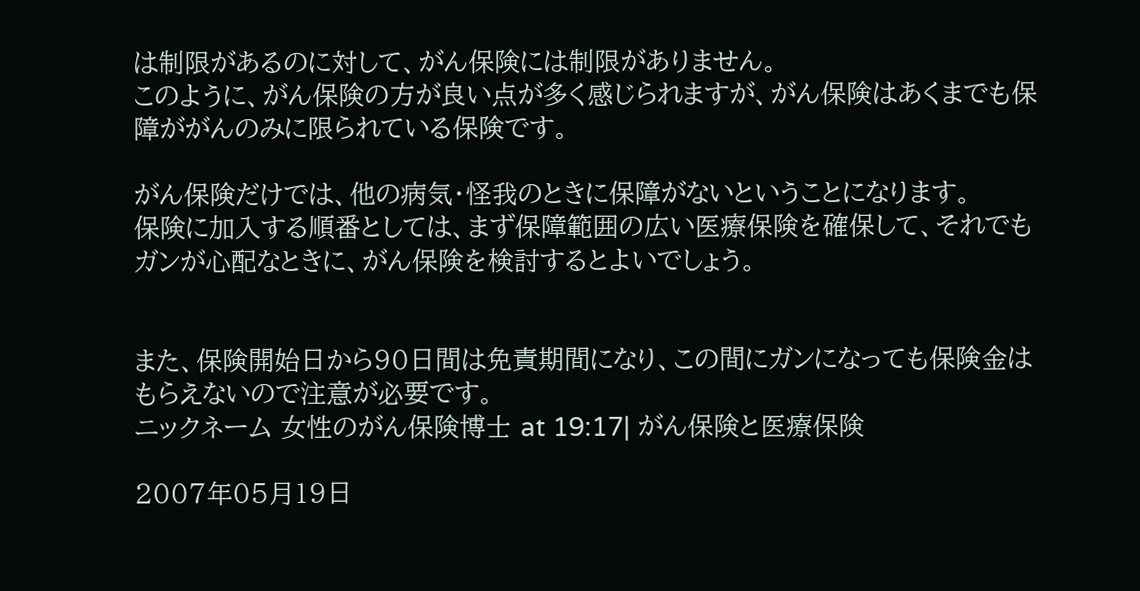は制限があるのに対して、がん保険には制限がありません。
このように、がん保険の方が良い点が多く感じられますが、がん保険はあくまでも保障ががんのみに限られている保険です。

がん保険だけでは、他の病気・怪我のときに保障がないということになります。
保険に加入する順番としては、まず保障範囲の広い医療保険を確保して、それでもガンが心配なときに、がん保険を検討するとよいでしょう。


また、保険開始日から90日間は免責期間になり、この間にガンになっても保険金はもらえないので注意が必要です。
ニックネーム 女性のがん保険博士 at 19:17| がん保険と医療保険

2007年05月19日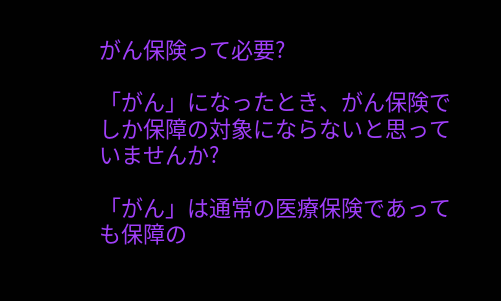がん保険って必要?

「がん」になったとき、がん保険でしか保障の対象にならないと思っていませんか?

「がん」は通常の医療保険であっても保障の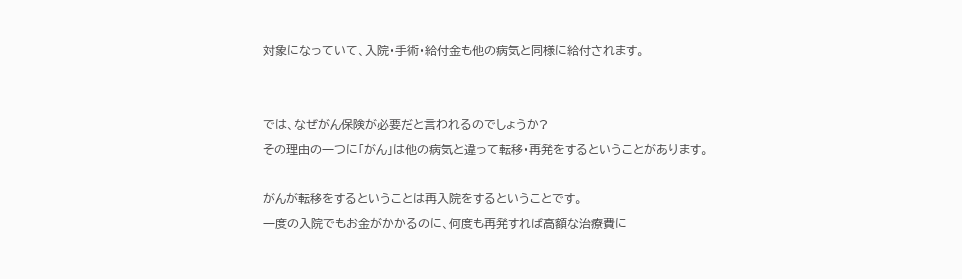対象になっていて、入院・手術・給付金も他の病気と同様に給付されます。


では、なぜがん保険が必要だと言われるのでしょうか?
その理由の一つに「がん」は他の病気と違って転移・再発をするということがあります。

がんが転移をするということは再入院をするということです。
一度の入院でもお金がかかるのに、何度も再発すれば高額な治療費に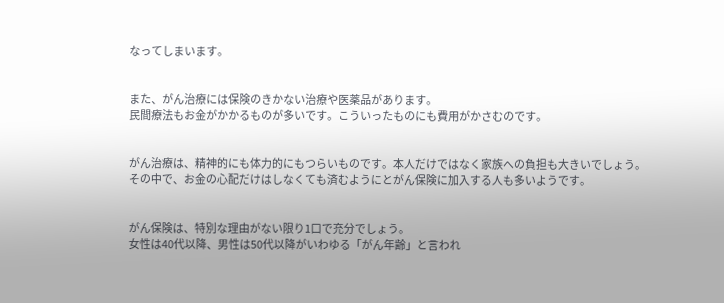なってしまいます。


また、がん治療には保険のきかない治療や医薬品があります。
民間療法もお金がかかるものが多いです。こういったものにも費用がかさむのです。


がん治療は、精神的にも体力的にもつらいものです。本人だけではなく家族への負担も大きいでしょう。
その中で、お金の心配だけはしなくても済むようにとがん保険に加入する人も多いようです。


がん保険は、特別な理由がない限り1口で充分でしょう。
女性は40代以降、男性は50代以降がいわゆる「がん年齢」と言われ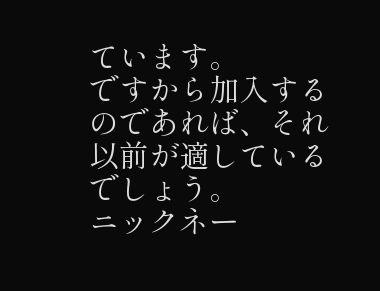ています。
ですから加入するのであれば、それ以前が適しているでしょう。
ニックネー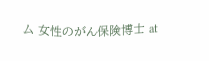ム 女性のがん保険博士 at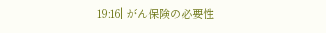19:16| がん保険の必要性